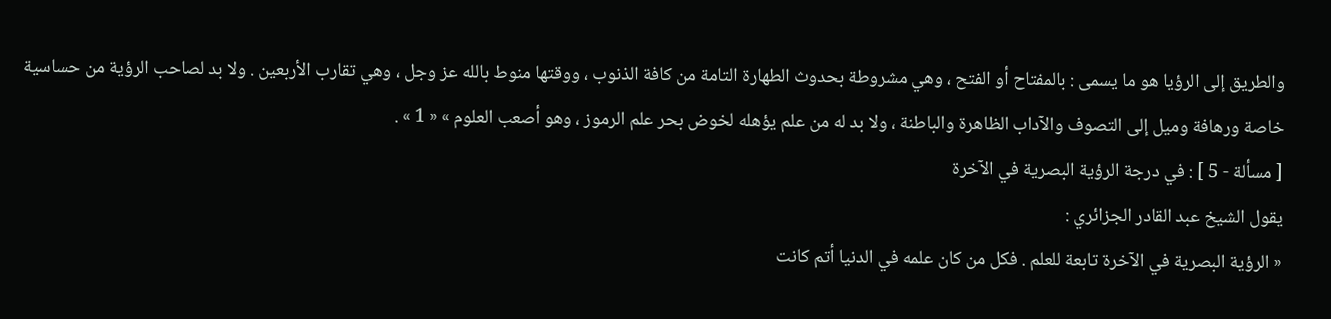والطريق إلى الرؤيا هو ما يسمى : بالمفتاح أو الفتح ، وهي مشروطة بحدوث الطهارة التامة من كافة الذنوب ، ووقتها منوط بالله عز وجل ، وهي تقارب الأربعين . ولا بد لصاحب الرؤية من حساسية خاصة ورهافة وميل إلى التصوف والآداب الظاهرة والباطنة ، ولا بد له من علم يؤهله لخوض بحر علم الرموز ، وهو أصعب العلوم » « 1 » .
[ مسألة - 5 ] : في درجة الرؤية البصرية في الآخرة
يقول الشيخ عبد القادر الجزائري :
« الرؤية البصرية في الآخرة تابعة للعلم . فكل من كان علمه في الدنيا أتم كانت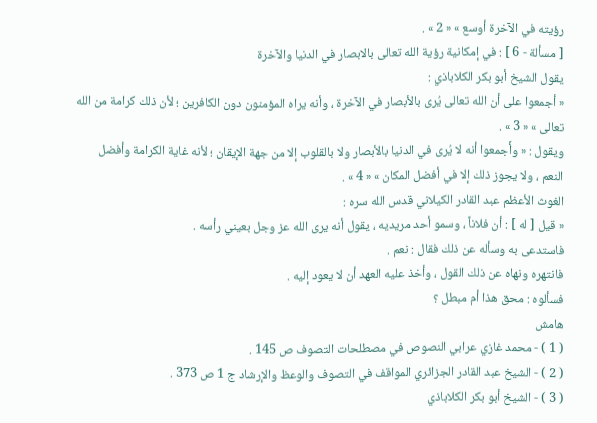رؤيته في الآخرة أوسع » « 2 » .
[ مسألة - 6 ] : في إمكانية رؤية الله تعالى بالابصار في الدنيا والآخرة
يقول الشيخ أبو بكر الكلاباذي :
« أجمعوا على أن الله تعالى يُرى بالأبصار في الآخرة ، وأنه يراه المؤمنون دون الكافرين ؛ لأن ذلك كرامة من الله تعالى » « 3 » .
ويقول : « وأَجمعوا أنه لا يُرى في الدنيا بالأبصار ولا بالقلوب إلا من جهة الإيقان ؛ لأنه غاية الكرامة وأفضل النعم ، ولا يجوز ذلك إلا في أفضل المكان » « 4 » .
الغوث الأعظم عبد القادر الكيلاني قدس الله سره :
« قيل [ له ] : أن فلاناً ، وسمو أحد مريديه ، يقول أنه يرى الله عز وجل بعيني رأسه .
فاستدعى به وسأله عن ذلك فقال : نعم .
فانتهره ونهاه عن ذلك القول ، وأخذ عليه العهد أن لا يعود إليه .
فسألوه : محق هذا أم مبطل ؟
هامش
( 1 ) - محمد غازي عرابي النصوص في مصطلحات التصوف ص 145 .
( 2 ) - الشيخ عبد القادر الجزائري المواقف في التصوف والوعظ والإرشاد ج 1 ص 373 .
( 3 ) - الشيخ أبو بكر الكلاباذي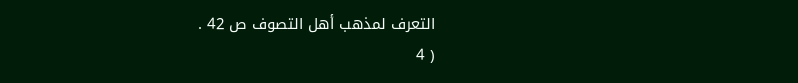التعرف لمذهب أهل التصوف ص 42 .
( 4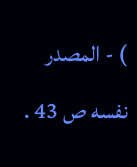) - المصدر نفسه ص 43 .